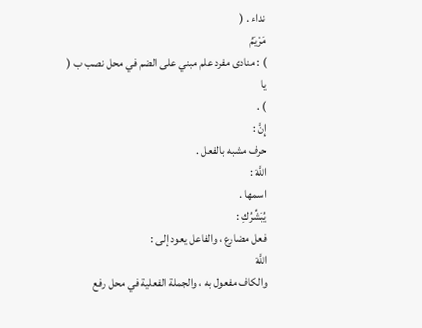نداء . (
مَرْيَمُ
) : منادى مفرد علم مبني على الضم في محل نصب ب (
يا
) .
إِنَّ :
حرف مشبه بالفعل .
اللَّهَ :
اسمها .
يُبَشِّرُكِ :
فعل مضارع ، والفاعل يعود إلى :
اللَّهَ
والكاف مفعول به ، والجملة الفعلية في محل رفع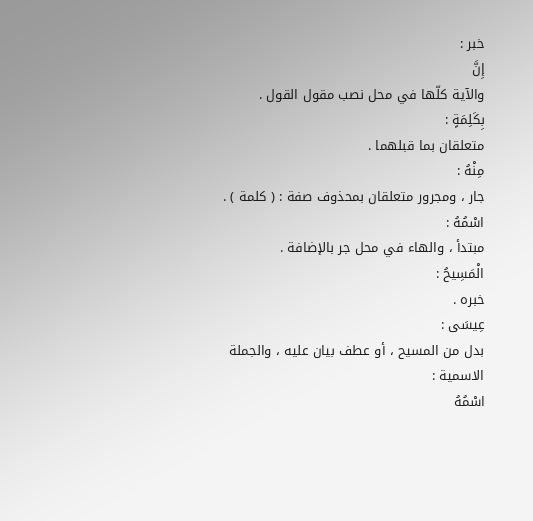خبر :
إِنَّ
والآية كلّها في محل نصب مقول القول .
بِكَلِمَةٍ :
متعلقان بما قبلهما .
مِنْهُ :
جار ، ومجرور متعلقان بمحذوف صفة : ( كلمة ) .
اسْمُهُ :
مبتدأ ، والهاء في محل جر بالإضافة .
الْمَسِيحُ :
خبره .
عِيسَى :
بدل من المسيح ، أو عطف بيان عليه ، والجملة الاسمية :
اسْمُهُ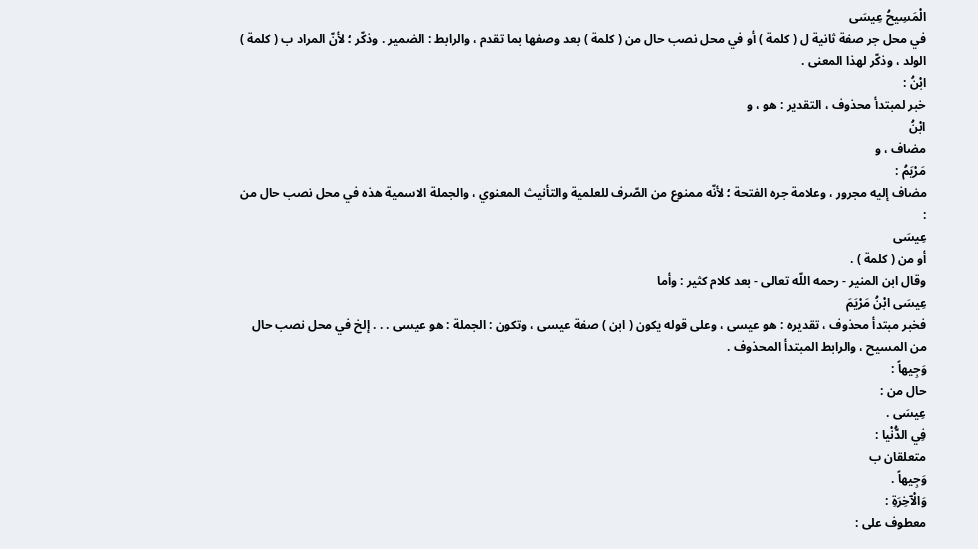الْمَسِيحُ عِيسَى
في محل جر صفة ثانية ل ( كلمة ) أو في محل نصب حال من ( كلمة ) بعد وصفها بما تقدم ، والرابط : الضمير . وذكّر ؛ لأنّ المراد ب ( كلمة ) الولد ، وذكّر لهذا المعنى .
ابْنُ :
خبر لمبتدأ محذوف ، التقدير : هو ، و
ابْنُ
مضاف ، و
مَرْيَمُ :
مضاف إليه مجرور ، وعلامة جره الفتحة ؛ لأنّه ممنوع من الصّرف للعلمية والتأنيث المعنوي ، والجملة الاسمية هذه في محل نصب حال من :
عِيسَى
أو من ( كلمة ) .
وقال ابن المنير - رحمه اللّه تعالى - بعد كلام كثير : وأما
عِيسَى ابْنُ مَرْيَمَ
فخبر مبتدأ محذوف ، تقديره : هو عيسى ، وعلى قوله يكون ( ابن ) صفة عيسى ، وتكون : الجملة : هو عيسى . . . إلخ في محل نصب حال من المسيح ، والرابط المبتدأ المحذوف .
وَجِيهاً :
حال من :
عِيسَى .
فِي الدُّنْيا :
متعلقان ب
وَجِيهاً .
وَالْآخِرَةِ :
معطوف على :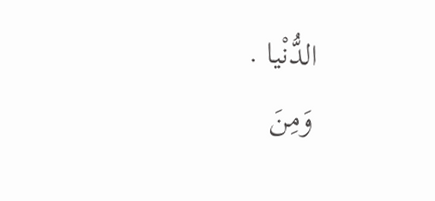الدُّنْيا .
وَمِنَ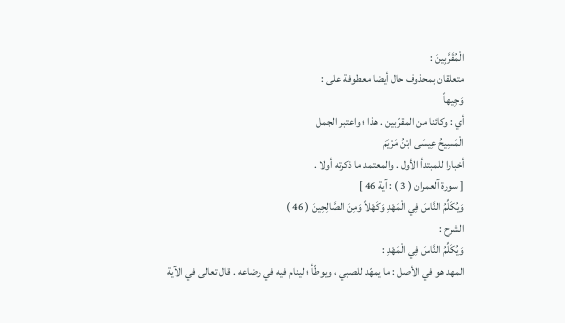الْمُقَرَّبِينَ :
متعلقان بمحذوف حال أيضا معطوفة على :
وَجِيهاً
أي : وكائنا من المقرّبين . هذا ؛ واعتبر الجمل
الْمَسِيحُ عِيسَى ابْنُ مَرْيَمَ
أخبارا للمبتدأ الأول . والمعتمد ما ذكرته أولا .
[ سورة آلعمران ( 3 ) : آية 46 ]
وَيُكَلِّمُ النَّاسَ فِي الْمَهْدِ وَكَهْلاً وَمِنَ الصَّالِحِينَ ( 46 )
الشرح :
وَيُكَلِّمُ النَّاسَ فِي الْمَهْدِ :
المهد هو في الأصل : ما يمهّد للصبي ، ويوطّأ ؛ لينام فيه في رضاعه . قال تعالى في الآية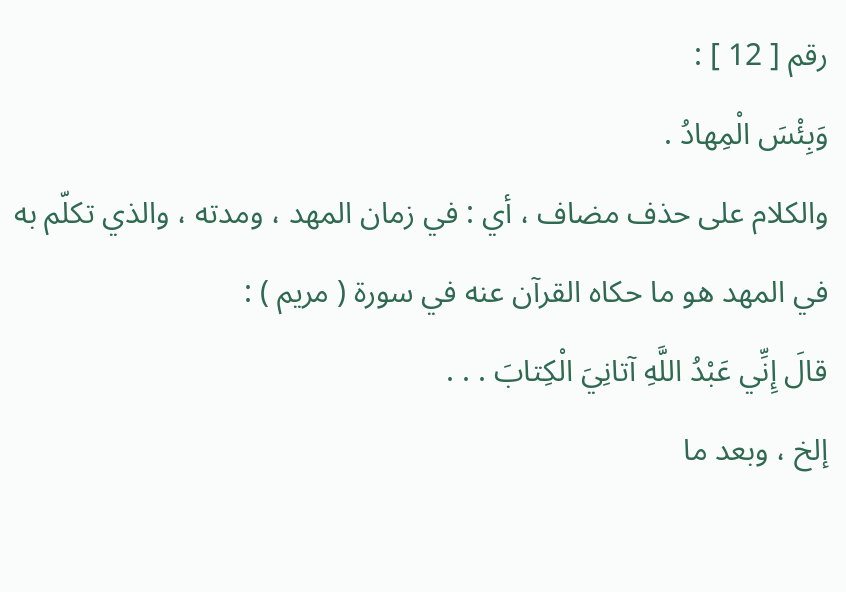رقم [ 12 ] :
وَبِئْسَ الْمِهادُ .
والكلام على حذف مضاف ، أي : في زمان المهد ، ومدته ، والذي تكلّم به في المهد هو ما حكاه القرآن عنه في سورة ( مريم ) :
قالَ إِنِّي عَبْدُ اللَّهِ آتانِيَ الْكِتابَ . . .
إلخ ، وبعد ما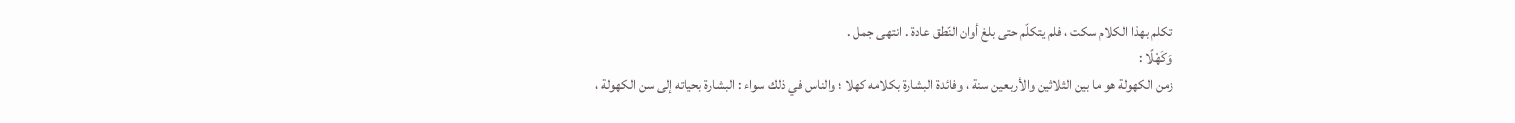تكلم بهذا الكلام سكت ، فلم يتكلّم حتى بلغ أوان النّطق عادة . انتهى جمل .
وَكَهْلًا :
زمن الكهولة هو ما بين الثلاثين والأربعين سنة ، وفائدة البشارة بكلامه كهلا ؛ والناس في ذلك سواء : البشارة بحياته إلى سن الكهولة ،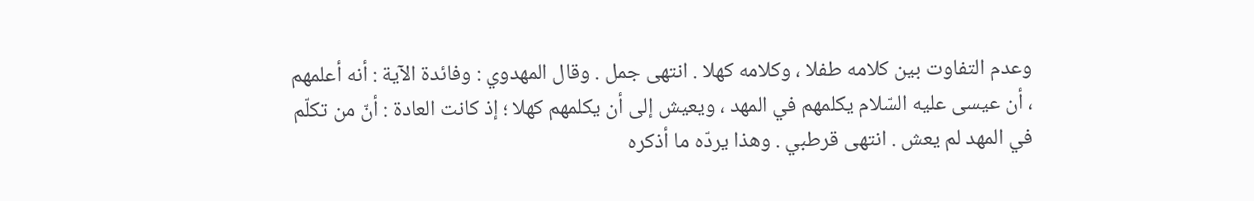وعدم التفاوت بين كلامه طفلا ، وكلامه كهلا . انتهى جمل . وقال المهدوي : وفائدة الآية : أنه أعلمهم ، أن عيسى عليه السّلام يكلمهم في المهد ، ويعيش إلى أن يكلمهم كهلا ؛ إذ كانت العادة : أنّ من تكلّم في المهد لم يعش . انتهى قرطبي . وهذا يردّه ما أذكره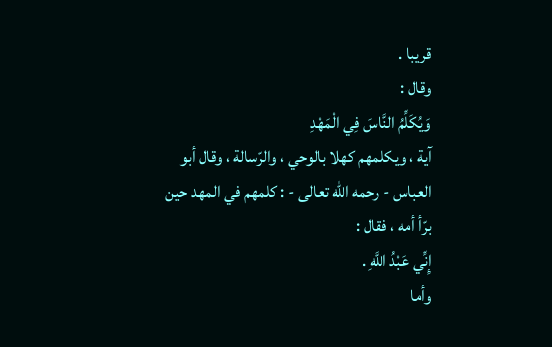قريبا .
وقال :
وَيُكَلِّمُ النَّاسَ فِي الْمَهْدِ
آية ، ويكلمهم كهلا بالوحي ، والرّسالة ، وقال أبو العباس - رحمه اللّه تعالى - : كلمهم في المهد حين برّأ أمه ، فقال :
إِنِّي عَبْدُ اللَّهِ .
وأما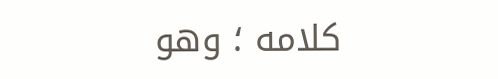كلامه ؛ وهو